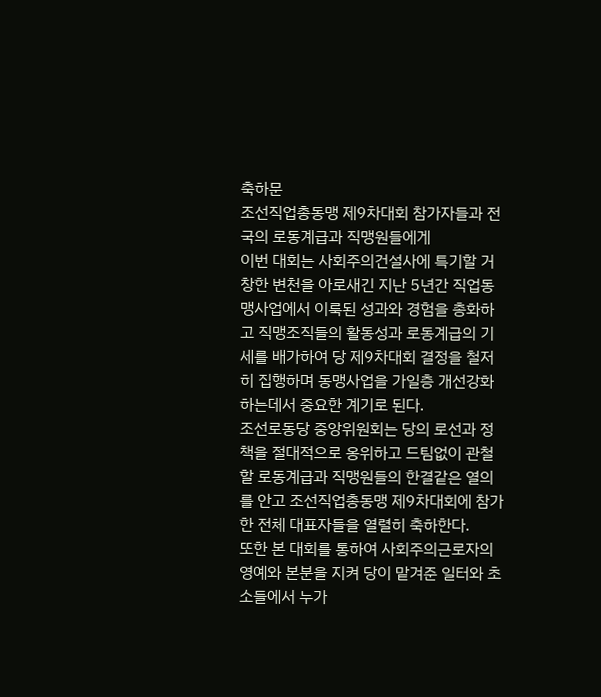축하문
조선직업총동맹 제9차대회 참가자들과 전국의 로동계급과 직맹원들에게
이번 대회는 사회주의건설사에 특기할 거창한 변천을 아로새긴 지난 5년간 직업동맹사업에서 이룩된 성과와 경험을 총화하고 직맹조직들의 활동성과 로동계급의 기세를 배가하여 당 제9차대회 결정을 철저히 집행하며 동맹사업을 가일층 개선강화하는데서 중요한 계기로 된다.
조선로동당 중앙위원회는 당의 로선과 정책을 절대적으로 옹위하고 드팀없이 관철할 로동계급과 직맹원들의 한결같은 열의를 안고 조선직업총동맹 제9차대회에 참가한 전체 대표자들을 열렬히 축하한다.
또한 본 대회를 통하여 사회주의근로자의 영예와 본분을 지켜 당이 맡겨준 일터와 초소들에서 누가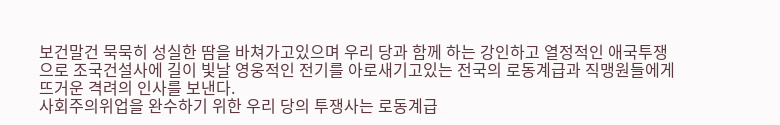보건말건 묵묵히 성실한 땀을 바쳐가고있으며 우리 당과 함께 하는 강인하고 열정적인 애국투쟁으로 조국건설사에 길이 빛날 영웅적인 전기를 아로새기고있는 전국의 로동계급과 직맹원들에게 뜨거운 격려의 인사를 보낸다.
사회주의위업을 완수하기 위한 우리 당의 투쟁사는 로동계급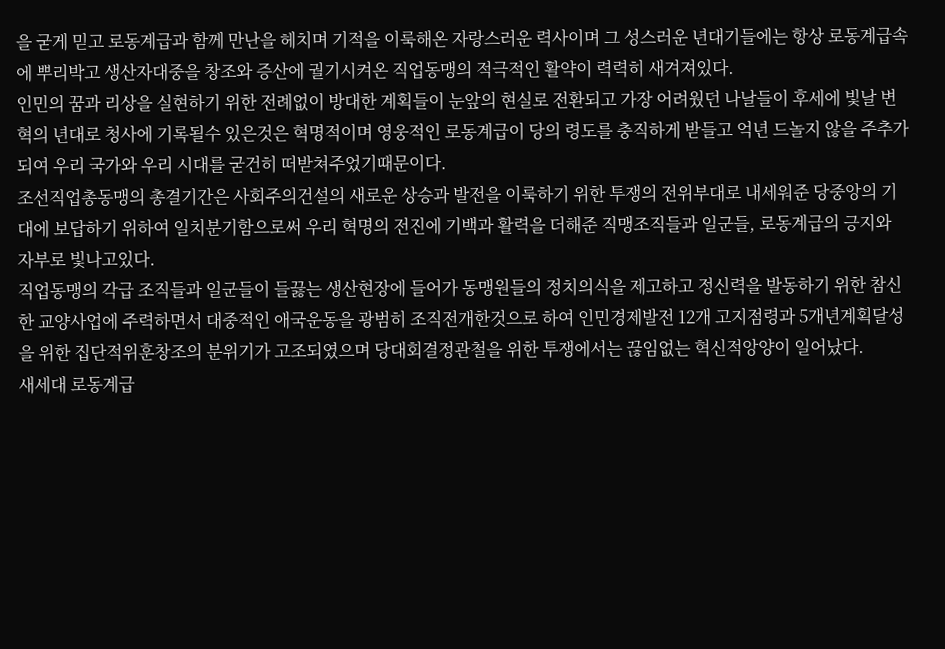을 굳게 믿고 로동계급과 함께 만난을 헤치며 기적을 이룩해온 자랑스러운 력사이며 그 성스러운 년대기들에는 항상 로동계급속에 뿌리박고 생산자대중을 창조와 증산에 궐기시켜온 직업동맹의 적극적인 활약이 력력히 새겨져있다.
인민의 꿈과 리상을 실현하기 위한 전례없이 방대한 계획들이 눈앞의 현실로 전환되고 가장 어려웠던 나날들이 후세에 빛날 변혁의 년대로 청사에 기록될수 있은것은 혁명적이며 영웅적인 로동계급이 당의 령도를 충직하게 받들고 억년 드놀지 않을 주추가 되여 우리 국가와 우리 시대를 굳건히 떠받쳐주었기때문이다.
조선직업총동맹의 총결기간은 사회주의건설의 새로운 상승과 발전을 이룩하기 위한 투쟁의 전위부대로 내세워준 당중앙의 기대에 보답하기 위하여 일치분기함으로써 우리 혁명의 전진에 기백과 활력을 더해준 직맹조직들과 일군들, 로동계급의 긍지와 자부로 빛나고있다.
직업동맹의 각급 조직들과 일군들이 들끓는 생산현장에 들어가 동맹원들의 정치의식을 제고하고 정신력을 발동하기 위한 참신한 교양사업에 주력하면서 대중적인 애국운동을 광범히 조직전개한것으로 하여 인민경제발전 12개 고지점령과 5개년계획달성을 위한 집단적위훈창조의 분위기가 고조되였으며 당대회결정관철을 위한 투쟁에서는 끊임없는 혁신적앙양이 일어났다.
새세대 로동계급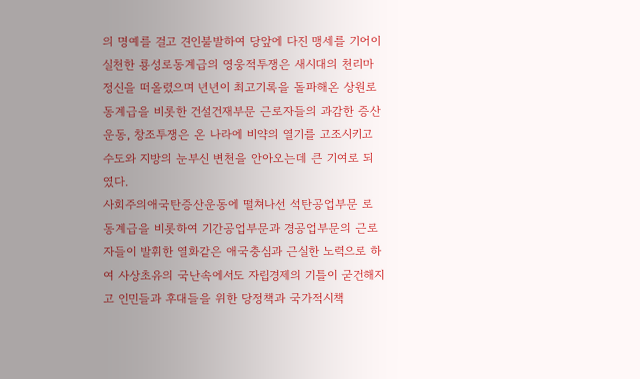의 명예를 걸고 견인불발하여 당앞에 다진 맹세를 기어이 실천한 룡성로동계급의 영웅적투쟁은 새시대의 천리마정신을 떠올렸으며 년년이 최고기록을 돌파해온 상원로동계급을 비롯한 건설건재부문 근로자들의 과감한 증산운동, 창조투쟁은 온 나라에 비약의 열기를 고조시키고 수도와 지방의 눈부신 변천을 안아오는데 큰 기여로 되였다.
사회주의애국탄증산운동에 떨쳐나선 석탄공업부문 로동계급을 비롯하여 기간공업부문과 경공업부문의 근로자들이 발휘한 열화같은 애국충심과 근실한 노력으로 하여 사상초유의 국난속에서도 자립경제의 기틀이 굳건해지고 인민들과 후대들을 위한 당정책과 국가적시책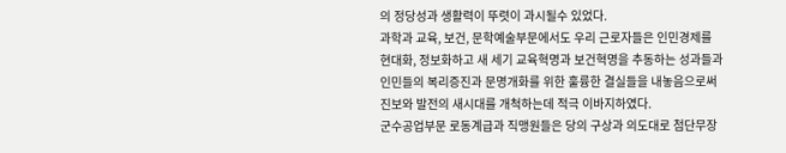의 정당성과 생활력이 뚜렷이 과시될수 있었다.
과학과 교육, 보건, 문학예술부문에서도 우리 근로자들은 인민경제를 현대화, 정보화하고 새 세기 교육혁명과 보건혁명을 추동하는 성과들과 인민들의 복리증진과 문명개화를 위한 훌륭한 결실들을 내놓음으로써 진보와 발전의 새시대를 개척하는데 적극 이바지하였다.
군수공업부문 로동계급과 직맹원들은 당의 구상과 의도대로 첨단무장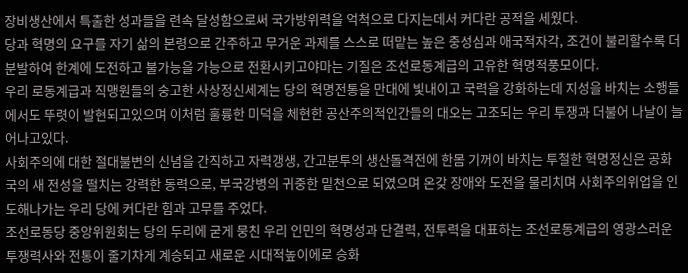장비생산에서 특출한 성과들을 련속 달성함으로써 국가방위력을 억척으로 다지는데서 커다란 공적을 세웠다.
당과 혁명의 요구를 자기 삶의 본령으로 간주하고 무거운 과제를 스스로 떠맡는 높은 충성심과 애국적자각, 조건이 불리할수록 더 분발하여 한계에 도전하고 불가능을 가능으로 전환시키고야마는 기질은 조선로동계급의 고유한 혁명적풍모이다.
우리 로동계급과 직맹원들의 숭고한 사상정신세계는 당의 혁명전통을 만대에 빛내이고 국력을 강화하는데 지성을 바치는 소행들에서도 뚜렷이 발현되고있으며 이처럼 훌륭한 미덕을 체현한 공산주의적인간들의 대오는 고조되는 우리 투쟁과 더불어 나날이 늘어나고있다.
사회주의에 대한 절대불변의 신념을 간직하고 자력갱생, 간고분투의 생산돌격전에 한몸 기꺼이 바치는 투철한 혁명정신은 공화국의 새 전성을 떨치는 강력한 동력으로, 부국강병의 귀중한 밑천으로 되였으며 온갖 장애와 도전을 물리치며 사회주의위업을 인도해나가는 우리 당에 커다란 힘과 고무를 주었다.
조선로동당 중앙위원회는 당의 두리에 굳게 뭉친 우리 인민의 혁명성과 단결력, 전투력을 대표하는 조선로동계급의 영광스러운 투쟁력사와 전통이 줄기차게 계승되고 새로운 시대적높이에로 승화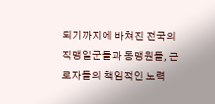되기까지에 바쳐진 전국의 직맹일군들과 동맹원들, 근로자들의 책임적인 노력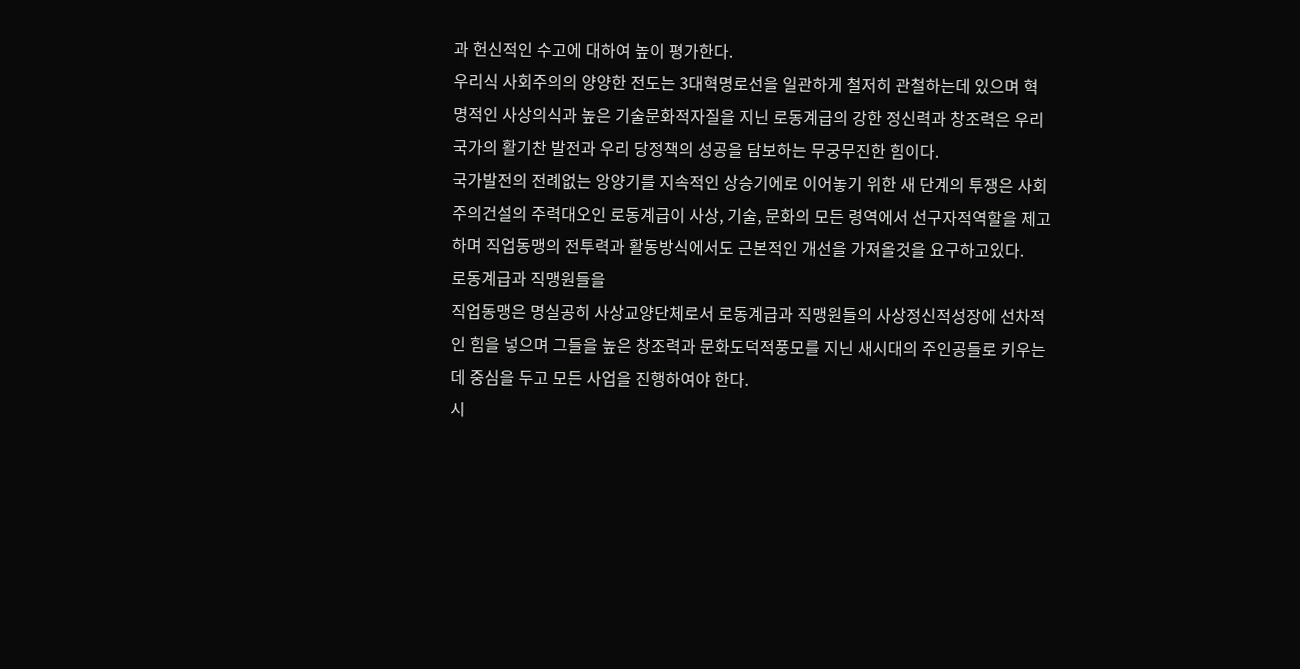과 헌신적인 수고에 대하여 높이 평가한다.
우리식 사회주의의 양양한 전도는 3대혁명로선을 일관하게 철저히 관철하는데 있으며 혁명적인 사상의식과 높은 기술문화적자질을 지닌 로동계급의 강한 정신력과 창조력은 우리 국가의 활기찬 발전과 우리 당정책의 성공을 담보하는 무궁무진한 힘이다.
국가발전의 전례없는 앙양기를 지속적인 상승기에로 이어놓기 위한 새 단계의 투쟁은 사회주의건설의 주력대오인 로동계급이 사상, 기술, 문화의 모든 령역에서 선구자적역할을 제고하며 직업동맹의 전투력과 활동방식에서도 근본적인 개선을 가져올것을 요구하고있다.
로동계급과 직맹원들을
직업동맹은 명실공히 사상교양단체로서 로동계급과 직맹원들의 사상정신적성장에 선차적인 힘을 넣으며 그들을 높은 창조력과 문화도덕적풍모를 지닌 새시대의 주인공들로 키우는데 중심을 두고 모든 사업을 진행하여야 한다.
시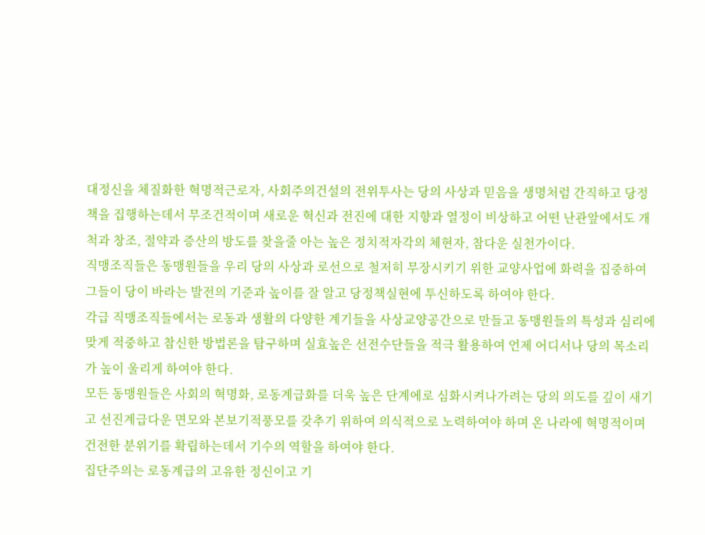대정신을 체질화한 혁명적근로자, 사회주의건설의 전위투사는 당의 사상과 믿음을 생명처럼 간직하고 당정책을 집행하는데서 무조건적이며 새로운 혁신과 전진에 대한 지향과 열정이 비상하고 어떤 난관앞에서도 개척과 창조, 절약과 증산의 방도를 찾을줄 아는 높은 정치적자각의 체현자, 참다운 실천가이다.
직맹조직들은 동맹원들을 우리 당의 사상과 로선으로 철저히 무장시키기 위한 교양사업에 화력을 집중하여 그들이 당이 바라는 발전의 기준과 높이를 잘 알고 당정책실현에 투신하도록 하여야 한다.
각급 직맹조직들에서는 로동과 생활의 다양한 계기들을 사상교양공간으로 만들고 동맹원들의 특성과 심리에 맞게 적중하고 참신한 방법론을 탐구하며 실효높은 선전수단들을 적극 활용하여 언제 어디서나 당의 목소리가 높이 울리게 하여야 한다.
모든 동맹원들은 사회의 혁명화, 로동계급화를 더욱 높은 단계에로 심화시켜나가려는 당의 의도를 깊이 새기고 선진계급다운 면모와 본보기적풍모를 갖추기 위하여 의식적으로 노력하여야 하며 온 나라에 혁명적이며 건전한 분위기를 확립하는데서 기수의 역할을 하여야 한다.
집단주의는 로동계급의 고유한 정신이고 기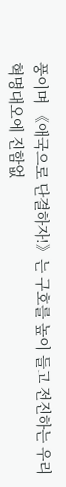풍이며 《애국으로 단결하자!》는 구호를 높이 들고 전진하는 우리 혁명대오에 진함없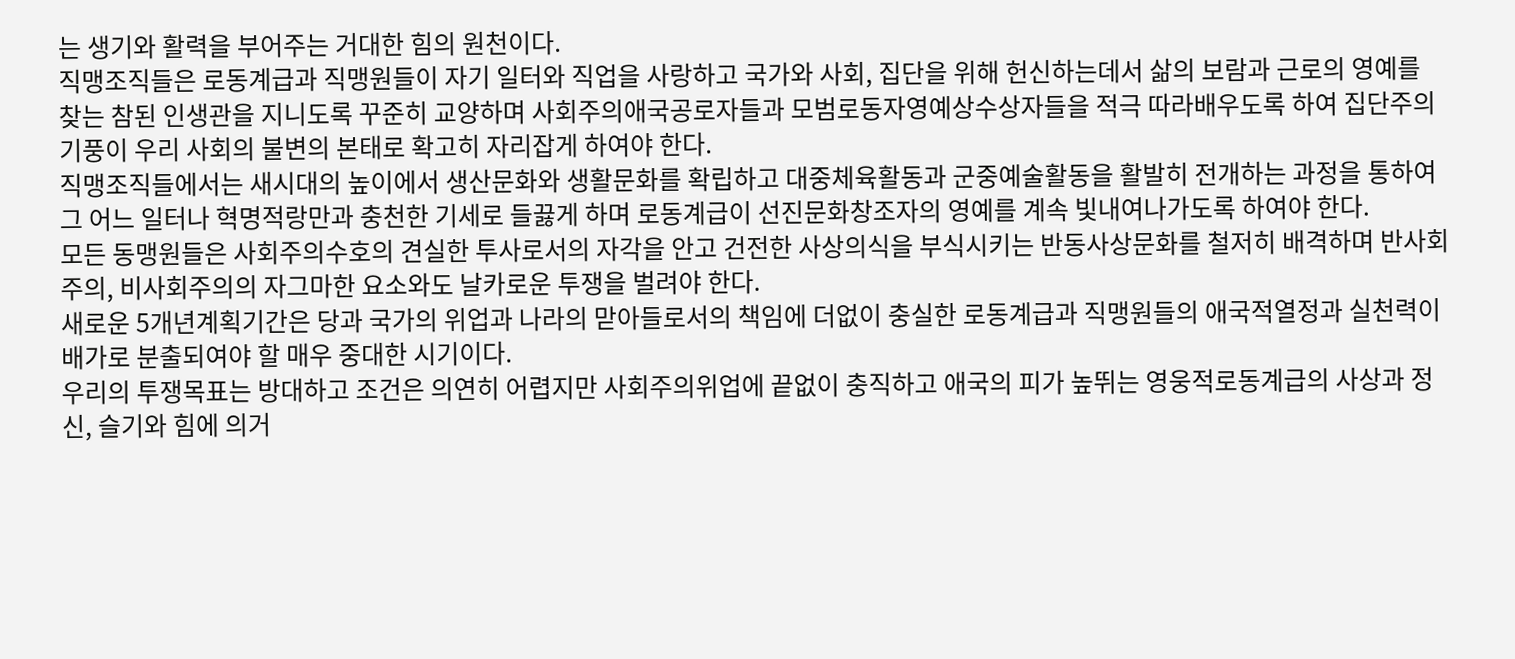는 생기와 활력을 부어주는 거대한 힘의 원천이다.
직맹조직들은 로동계급과 직맹원들이 자기 일터와 직업을 사랑하고 국가와 사회, 집단을 위해 헌신하는데서 삶의 보람과 근로의 영예를 찾는 참된 인생관을 지니도록 꾸준히 교양하며 사회주의애국공로자들과 모범로동자영예상수상자들을 적극 따라배우도록 하여 집단주의기풍이 우리 사회의 불변의 본태로 확고히 자리잡게 하여야 한다.
직맹조직들에서는 새시대의 높이에서 생산문화와 생활문화를 확립하고 대중체육활동과 군중예술활동을 활발히 전개하는 과정을 통하여 그 어느 일터나 혁명적랑만과 충천한 기세로 들끓게 하며 로동계급이 선진문화창조자의 영예를 계속 빛내여나가도록 하여야 한다.
모든 동맹원들은 사회주의수호의 견실한 투사로서의 자각을 안고 건전한 사상의식을 부식시키는 반동사상문화를 철저히 배격하며 반사회주의, 비사회주의의 자그마한 요소와도 날카로운 투쟁을 벌려야 한다.
새로운 5개년계획기간은 당과 국가의 위업과 나라의 맏아들로서의 책임에 더없이 충실한 로동계급과 직맹원들의 애국적열정과 실천력이 배가로 분출되여야 할 매우 중대한 시기이다.
우리의 투쟁목표는 방대하고 조건은 의연히 어렵지만 사회주의위업에 끝없이 충직하고 애국의 피가 높뛰는 영웅적로동계급의 사상과 정신, 슬기와 힘에 의거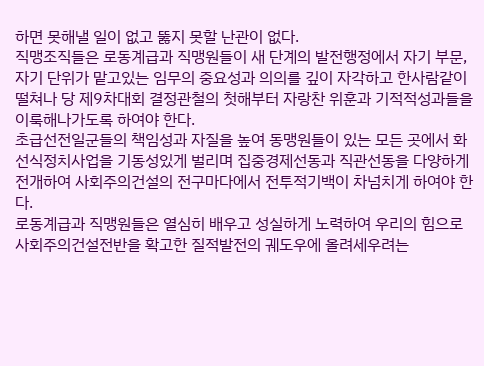하면 못해낼 일이 없고 뚫지 못할 난관이 없다.
직맹조직들은 로동계급과 직맹원들이 새 단계의 발전행정에서 자기 부문, 자기 단위가 맡고있는 임무의 중요성과 의의를 깊이 자각하고 한사람같이 떨쳐나 당 제9차대회 결정관철의 첫해부터 자랑찬 위훈과 기적적성과들을 이룩해나가도록 하여야 한다.
초급선전일군들의 책임성과 자질을 높여 동맹원들이 있는 모든 곳에서 화선식정치사업을 기동성있게 벌리며 집중경제선동과 직관선동을 다양하게 전개하여 사회주의건설의 전구마다에서 전투적기백이 차넘치게 하여야 한다.
로동계급과 직맹원들은 열심히 배우고 성실하게 노력하여 우리의 힘으로 사회주의건설전반을 확고한 질적발전의 궤도우에 올려세우려는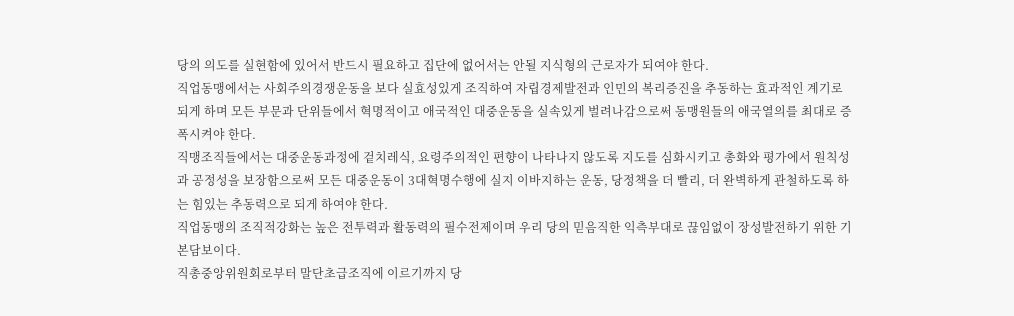당의 의도를 실현함에 있어서 반드시 필요하고 집단에 없어서는 안될 지식형의 근로자가 되여야 한다.
직업동맹에서는 사회주의경쟁운동을 보다 실효성있게 조직하여 자립경제발전과 인민의 복리증진을 추동하는 효과적인 계기로 되게 하며 모든 부문과 단위들에서 혁명적이고 애국적인 대중운동을 실속있게 벌려나감으로써 동맹원들의 애국열의를 최대로 증폭시켜야 한다.
직맹조직들에서는 대중운동과정에 겉치레식, 요령주의적인 편향이 나타나지 않도록 지도를 심화시키고 총화와 평가에서 원칙성과 공정성을 보장함으로써 모든 대중운동이 3대혁명수행에 실지 이바지하는 운동, 당정책을 더 빨리, 더 완벽하게 관철하도록 하는 힘있는 추동력으로 되게 하여야 한다.
직업동맹의 조직적강화는 높은 전투력과 활동력의 필수전제이며 우리 당의 믿음직한 익측부대로 끊임없이 장성발전하기 위한 기본담보이다.
직총중앙위원회로부터 말단초급조직에 이르기까지 당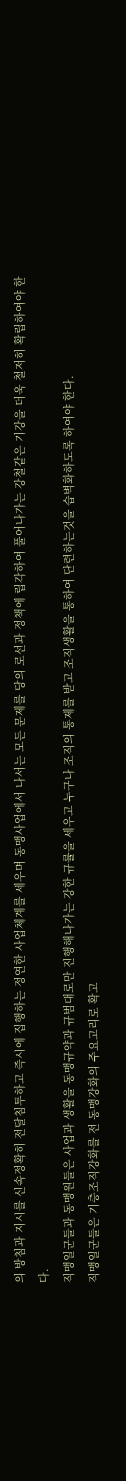의 방침과 지시를 신속정확히 전달침투하고 즉시에 집행하는 정연한 사업체계를 세우며 동맹사업에서 나서는 모든 문제를 당의 로선과 정책에 립각하여 풀어나가는 강철같은 기강을 더욱 철저히 확립하여야 한다.
직맹일군들과 동맹원들은 사업과 생활을 동맹규약과 규범대로만 진행해나가는 강한 규률을 세우고 누구나 조직의 통제를 받고 조직생활을 통하여 단련하는것을 습벽화하도록 하여야 한다.
직맹일군들은 기층조직강화를 전 동맹강화의 주요고리로 확고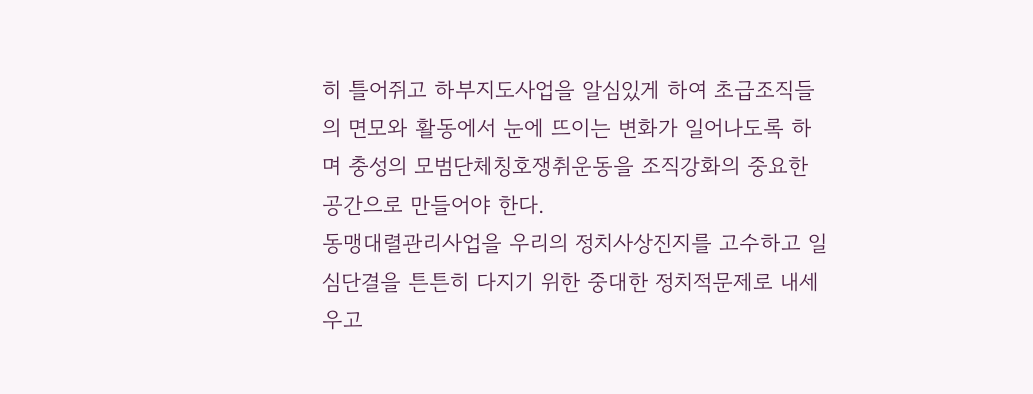히 틀어쥐고 하부지도사업을 알심있게 하여 초급조직들의 면모와 활동에서 눈에 뜨이는 변화가 일어나도록 하며 충성의 모범단체칭호쟁취운동을 조직강화의 중요한 공간으로 만들어야 한다.
동맹대렬관리사업을 우리의 정치사상진지를 고수하고 일심단결을 튼튼히 다지기 위한 중대한 정치적문제로 내세우고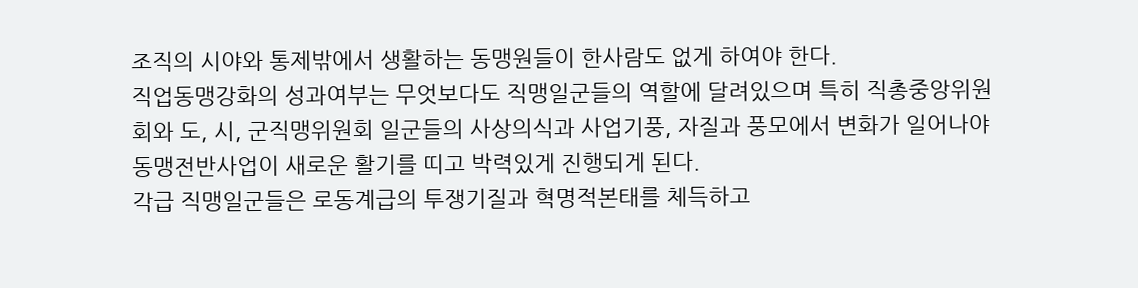조직의 시야와 통제밖에서 생활하는 동맹원들이 한사람도 없게 하여야 한다.
직업동맹강화의 성과여부는 무엇보다도 직맹일군들의 역할에 달려있으며 특히 직총중앙위원회와 도, 시, 군직맹위원회 일군들의 사상의식과 사업기풍, 자질과 풍모에서 변화가 일어나야 동맹전반사업이 새로운 활기를 띠고 박력있게 진행되게 된다.
각급 직맹일군들은 로동계급의 투쟁기질과 혁명적본태를 체득하고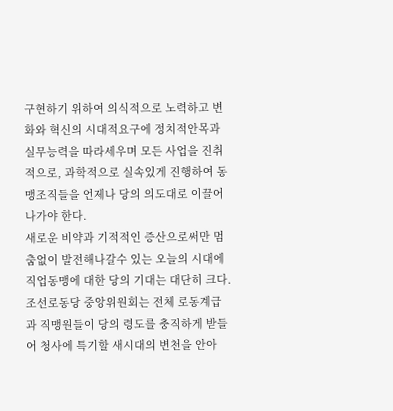구현하기 위하여 의식적으로 노력하고 변화와 혁신의 시대적요구에 정치적안목과 실무능력을 따라세우며 모든 사업을 진취적으로, 과학적으로 실속있게 진행하여 동맹조직들을 언제나 당의 의도대로 이끌어나가야 한다.
새로운 비약과 기적적인 증산으로써만 멈춤없이 발전해나갈수 있는 오늘의 시대에 직업동맹에 대한 당의 기대는 대단히 크다.
조선로동당 중앙위원회는 전체 로동계급과 직맹원들이 당의 령도를 충직하게 받들어 청사에 특기할 새시대의 변천을 안아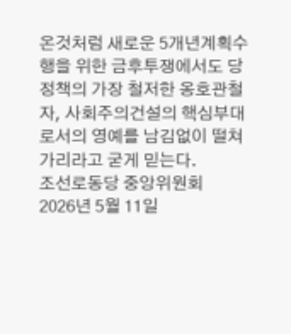온것처럼 새로운 5개년계획수행을 위한 금후투쟁에서도 당정책의 가장 철저한 옹호관철자, 사회주의건설의 핵심부대로서의 영예를 남김없이 떨쳐가리라고 굳게 믿는다.
조선로동당 중앙위원회
2026년 5월 11일